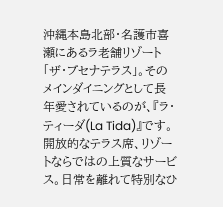沖縄本島北部・名護市喜瀬にあるラ老舗リゾート「ザ・ブセナテラス」。そのメインダイニングとして長年愛されているのが、『ラ・ティーダ(La Tida)』です。開放的なテラス席、リゾートならではの上質なサービス。日常を離れて特別なひ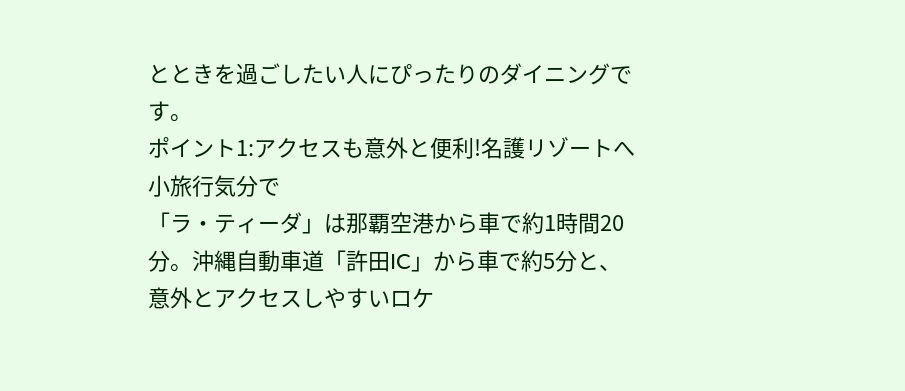とときを過ごしたい人にぴったりのダイニングです。
ポイント1:アクセスも意外と便利!名護リゾートへ小旅行気分で
「ラ・ティーダ」は那覇空港から車で約1時間20分。沖縄自動車道「許田IC」から車で約5分と、意外とアクセスしやすいロケ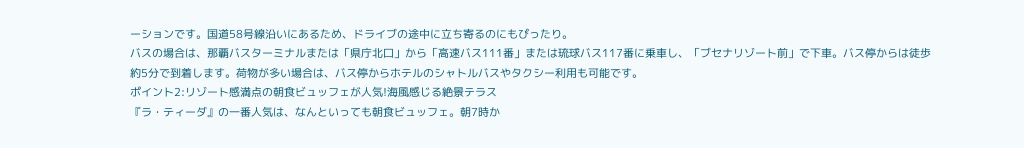ーションです。国道58号線沿いにあるため、ドライブの途中に立ち寄るのにもぴったり。
バスの場合は、那覇バスターミナルまたは「県庁北口」から「高速バス111番」または琉球バス117番に乗車し、「ブセナリゾート前」で下車。バス停からは徒歩約5分で到着します。荷物が多い場合は、バス停からホテルのシャトルバスやタクシー利用も可能です。
ポイント2:リゾート感満点の朝食ビュッフェが人気!海風感じる絶景テラス
『ラ・ティーダ』の一番人気は、なんといっても朝食ビュッフェ。朝7時か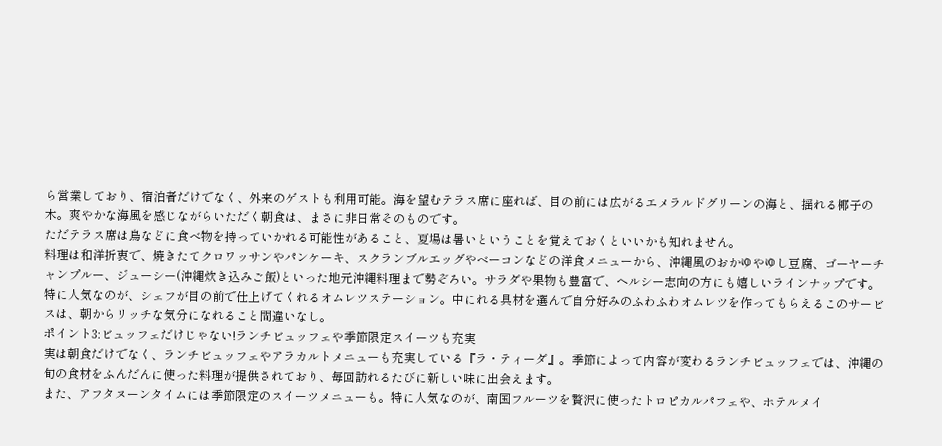ら営業しており、宿泊者だけでなく、外来のゲストも利用可能。海を望むテラス席に座れば、目の前には広がるエメラルドグリーンの海と、揺れる椰子の木。爽やかな海風を感じながらいただく朝食は、まさに非日常そのものです。
ただテラス席は鳥などに食べ物を持っていかれる可能性があること、夏場は暑いということを覚えておくといいかも知れません。
料理は和洋折衷で、焼きたてクロワッサンやパンケーキ、スクランブルエッグやベーコンなどの洋食メニューから、沖縄風のおかゆやゆし豆腐、ゴーヤーチャンプルー、ジューシー(沖縄炊き込みご飯)といった地元沖縄料理まで勢ぞろい。サラダや果物も豊富で、ヘルシー志向の方にも嬉しいラインナップです。
特に人気なのが、シェフが目の前で仕上げてくれるオムレツステーション。中にれる具材を選んで自分好みのふわふわオムレツを作ってもらえるこのサービスは、朝からリッチな気分になれること間違いなし。
ポイント3:ビュッフェだけじゃない!ランチビュッフェや季節限定スイーツも充実
実は朝食だけでなく、ランチビュッフェやアラカルトメニューも充実している『ラ・ティーダ』。季節によって内容が変わるランチビュッフェでは、沖縄の旬の食材をふんだんに使った料理が提供されており、毎回訪れるたびに新しい味に出会えます。
また、アフタヌーンタイムには季節限定のスイーツメニューも。特に人気なのが、南国フルーツを贅沢に使ったトロピカルパフェや、ホテルメイ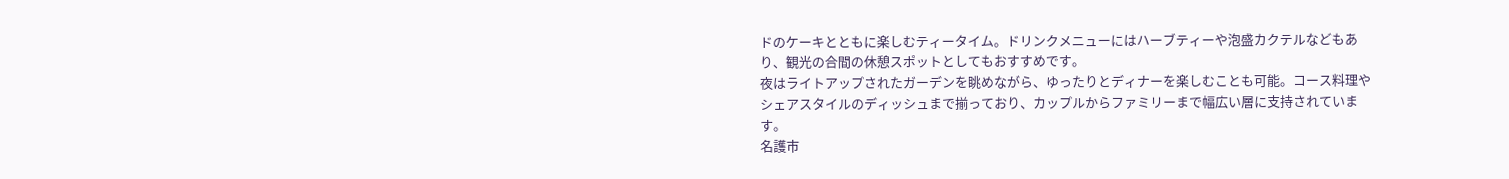ドのケーキとともに楽しむティータイム。ドリンクメニューにはハーブティーや泡盛カクテルなどもあり、観光の合間の休憩スポットとしてもおすすめです。
夜はライトアップされたガーデンを眺めながら、ゆったりとディナーを楽しむことも可能。コース料理やシェアスタイルのディッシュまで揃っており、カップルからファミリーまで幅広い層に支持されています。
名護市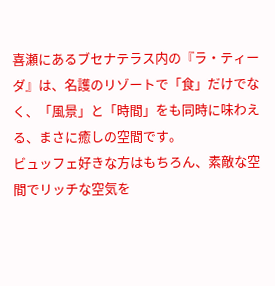喜瀬にあるブセナテラス内の『ラ・ティーダ』は、名護のリゾートで「食」だけでなく、「風景」と「時間」をも同時に味わえる、まさに癒しの空間です。
ビュッフェ好きな方はもちろん、素敵な空間でリッチな空気を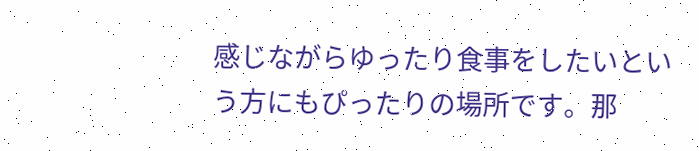感じながらゆったり食事をしたいという方にもぴったりの場所です。那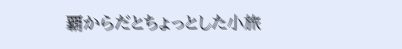覇からだとちょっとした小旅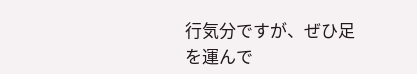行気分ですが、ぜひ足を運んで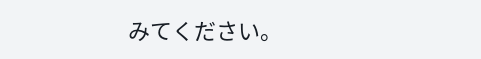みてください。